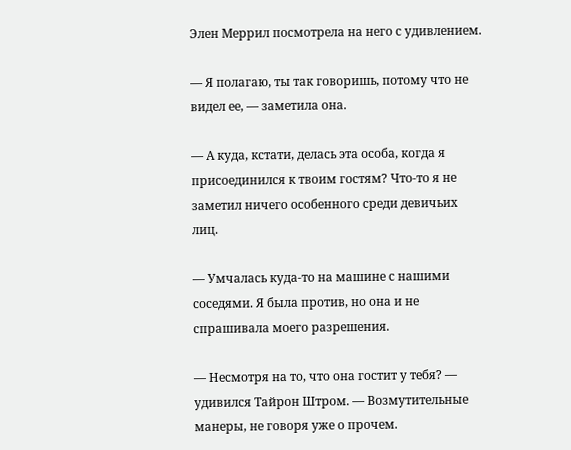Элен Меррил посмотрела на него с удивлением.

— Я полагаю, ты так говоришь, потому что не видел ее, — заметила она.

— А куда, кстати, делась эта особа, когда я присоединился к твоим гостям? Что-то я не заметил ничего особенного среди девичьих лиц.

— Умчалась куда-то на машине с нашими соседями. Я была против, но она и не спрашивала моего разрешения.

— Несмотря на то, что она гостит у тебя? — удивился Тайрон Штром. — Возмутительные манеры, не говоря уже о прочем.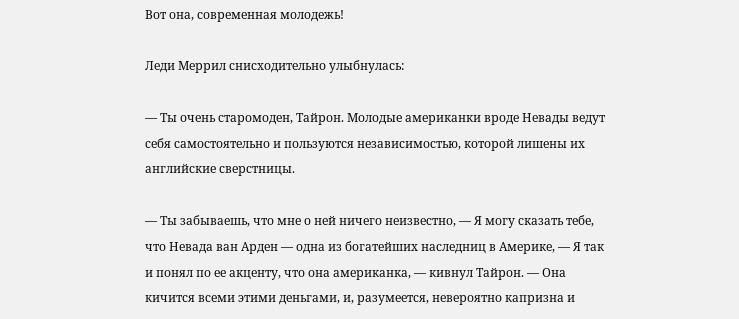Вот она, современная молодежь!

Леди Меррил снисходительно улыбнулась:

— Ты очень старомоден, Тайрон. Молодые американки вроде Невады ведут себя самостоятельно и пользуются независимостью, которой лишены их английские сверстницы.

— Ты забываешь, что мне о ней ничего неизвестно, — Я могу сказать тебе, что Невада ван Арден — одна из богатейших наследниц в Америке, — Я так и понял по ее акценту, что она американка, — кивнул Тайрон. — Она кичится всеми этими деньгами, и, разумеется, невероятно капризна и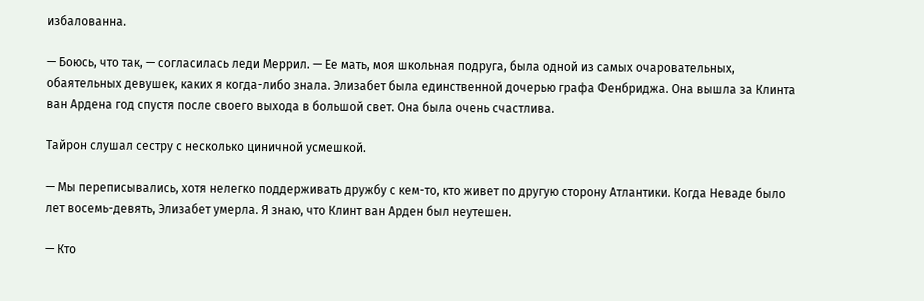избалованна.

— Боюсь, что так, — согласилась леди Меррил. — Ее мать, моя школьная подруга, была одной из самых очаровательных, обаятельных девушек, каких я когда-либо знала. Элизабет была единственной дочерью графа Фенбриджа. Она вышла за Клинта ван Ардена год спустя после своего выхода в большой свет. Она была очень счастлива.

Тайрон слушал сестру с несколько циничной усмешкой.

— Мы переписывались, хотя нелегко поддерживать дружбу с кем-то, кто живет по другую сторону Атлантики. Когда Неваде было лет восемь-девять, Элизабет умерла. Я знаю, что Клинт ван Арден был неутешен.

— Кто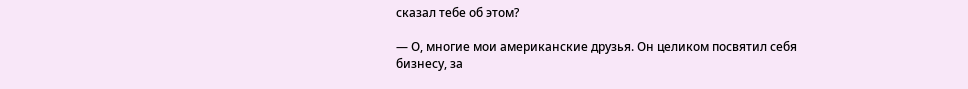сказал тебе об этом?

— О, многие мои американские друзья. Он целиком посвятил себя бизнесу, за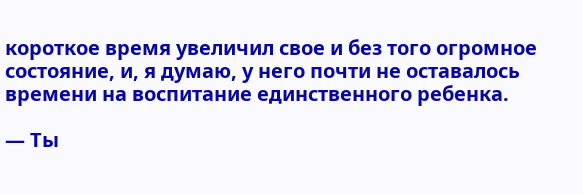короткое время увеличил свое и без того огромное состояние, и, я думаю, у него почти не оставалось времени на воспитание единственного ребенка.

— Ты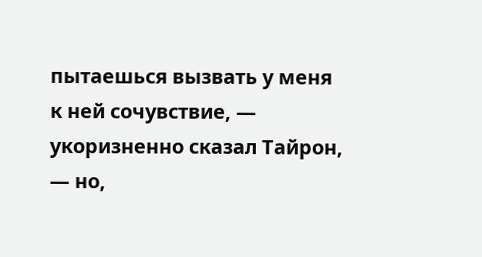пытаешься вызвать у меня к ней сочувствие, — укоризненно сказал Тайрон, — но,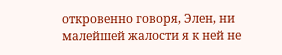откровенно говоря, Элен, ни малейшей жалости я к ней не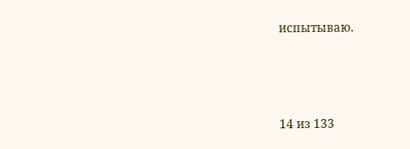испытываю.



14 из 133